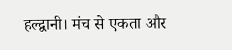हल्द्वानी। मंच से एकता और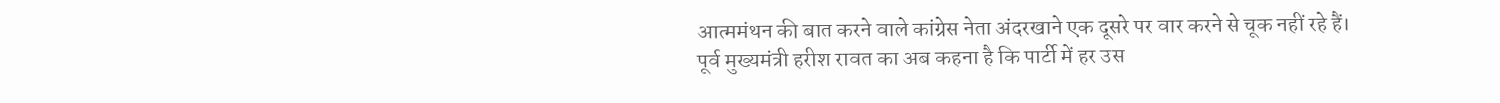आत्ममंथन की बात करने वाले कांग्रेस नेता अंदरखाने एक दूसरे पर वार करने से चूक नहीं रहे हैं। पूर्व मुख्यमंत्री हरीश रावत का अब कहना है कि पार्टी में हर उस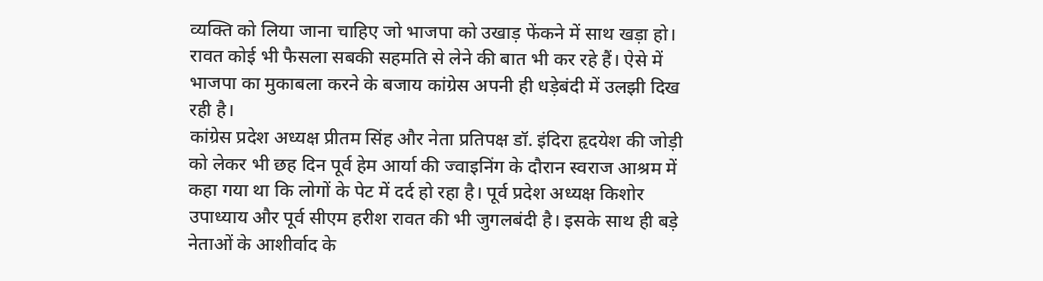व्यक्ति को लिया जाना चाहिए जो भाजपा को उखाड़ फेंकने में साथ खड़ा हो। रावत कोई भी फैसला सबकी सहमति से लेने की बात भी कर रहे हैं। ऐसे में भाजपा का मुकाबला करने के बजाय कांग्रेस अपनी ही धड़ेबंदी में उलझी दिख रही है।
कांग्रेस प्रदेश अध्यक्ष प्रीतम सिंह और नेता प्रतिपक्ष डॉ. इंदिरा हृदयेश की जोड़ी को लेकर भी छह दिन पूर्व हेम आर्या की ज्वाइनिंग के दौरान स्वराज आश्रम में कहा गया था कि लोगों के पेट में दर्द हो रहा है। पूर्व प्रदेश अध्यक्ष किशोर उपाध्याय और पूर्व सीएम हरीश रावत की भी जुगलबंदी है। इसके साथ ही बड़े नेताओं के आशीर्वाद के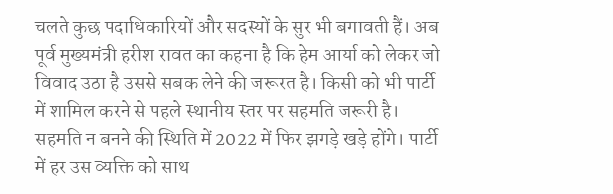चलते कुछ पदाधिकारियों और सदस्यों के सुर भी बगावती हैं। अब पूर्व मुख्यमंत्री हरीश रावत का कहना है कि हेम आर्या को लेकर जो विवाद उठा है उससे सबक लेने की जरूरत है। किसी को भी पार्टी में शामिल करने से पहले स्थानीय स्तर पर सहमति जरूरी है। सहमति न बनने की स्थिति में 2022 में फिर झगड़े खड़े होंगे। पार्टी में हर उस व्यक्ति को साथ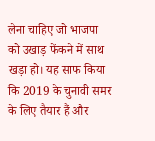लेना चाहिए जो भाजपा को उखाड़ फेंकने में साथ खड़ा हो। यह साफ किया कि 2019 के चुनावी समर के लिए तैयार हैं और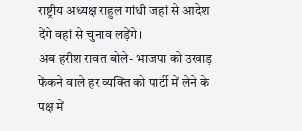राष्ट्रीय अध्यक्ष राहुल गांधी जहां से आदेश देंगे वहां से चुनाव लड़ेंगे।
अब हरीश रावत बोले- भाजपा को उखाड़ फेंकने वाले हर व्यक्ति को पार्टी में लेने के पक्ष में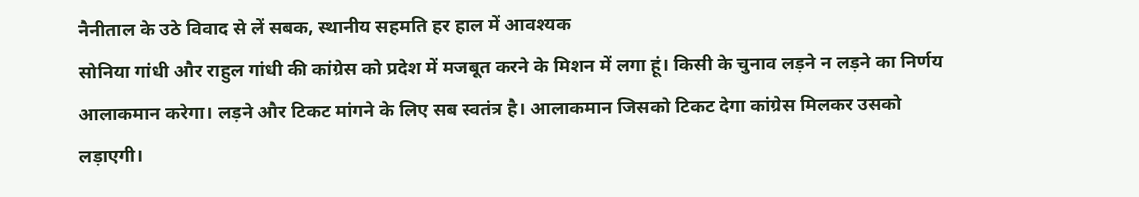नैनीताल के उठे विवाद से लें सबक, स्थानीय सहमति हर हाल में आवश्यक
सोनिया गांधी और राहुल गांधी की कांग्रेस को प्रदेश में मजबूत करने के मिशन में लगा हूं। किसी के चुनाव लड़ने न लड़ने का निर्णय आलाकमान करेगा। लड़ने और टिकट मांगने के लिए सब स्वतंत्र है। आलाकमान जिसको टिकट देगा कांग्रेस मिलकर उसको लड़ाएगी।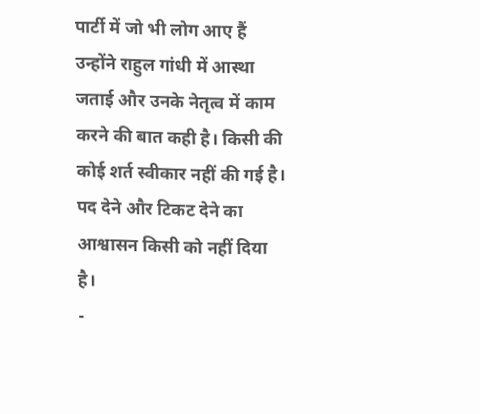पार्टी में जो भी लोग आए हैं उन्होंने राहुल गांधी में आस्था जताई और उनके नेतृत्व में काम करने की बात कही है। किसी की कोई शर्त स्वीकार नहीं की गई है। पद देने और टिकट देने का आश्वासन किसी को नहीं दिया है।
-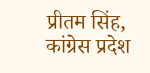प्रीतम सिंह, कांग्रेस प्रदेश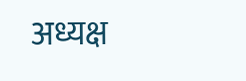अध्यक्ष